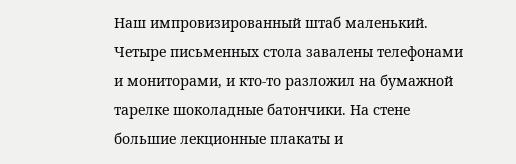Наш импровизированный штаб маленький. Четыре письменных стола завалены телефонами и мониторами, и кто-то разложил на бумажной тарелке шоколадные батончики. На стене большие лекционные плакаты и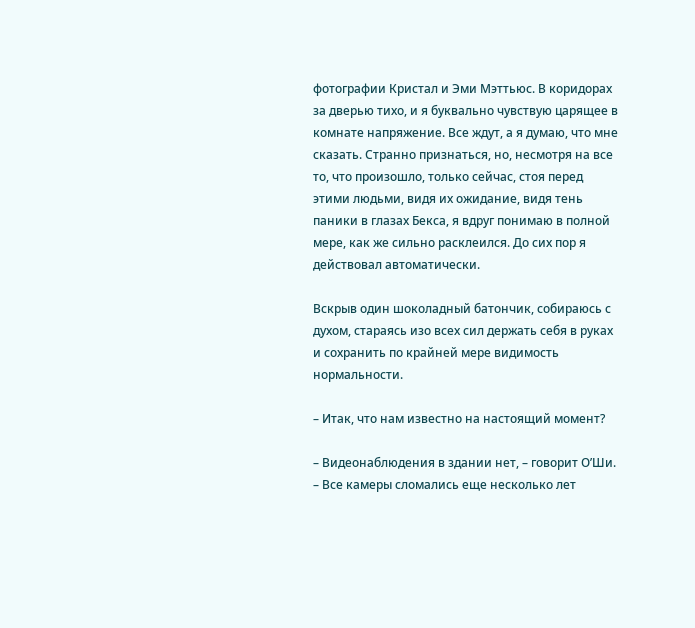фотографии Кристал и Эми Мэттьюс. В коридорах за дверью тихо, и я буквально чувствую царящее в комнате напряжение. Все ждут, а я думаю, что мне сказать. Странно признаться, но, несмотря на все то, что произошло, только сейчас, стоя перед этими людьми, видя их ожидание, видя тень паники в глазах Бекса, я вдруг понимаю в полной мере, как же сильно расклеился. До сих пор я действовал автоматически.

Вскрыв один шоколадный батончик, собираюсь с духом, стараясь изо всех сил держать себя в руках и сохранить по крайней мере видимость нормальности.

– Итак, что нам известно на настоящий момент?

– Видеонаблюдения в здании нет, – говорит О’Ши. – Все камеры сломались еще несколько лет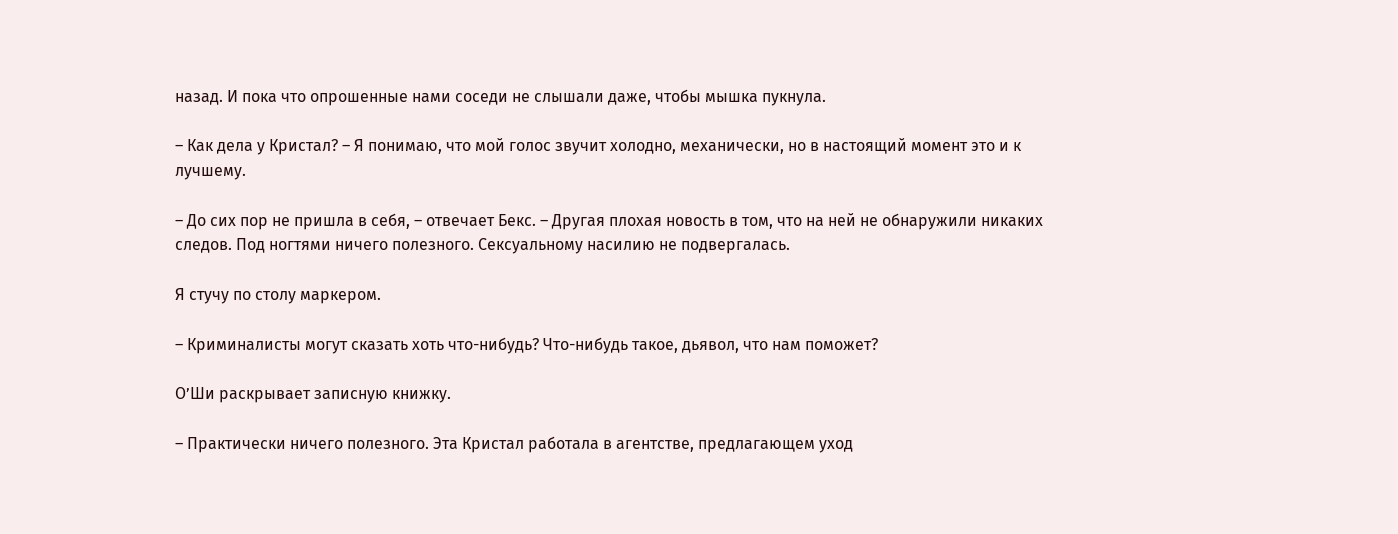назад. И пока что опрошенные нами соседи не слышали даже, чтобы мышка пукнула.

– Как дела у Кристал? – Я понимаю, что мой голос звучит холодно, механически, но в настоящий момент это и к лучшему.

– До сих пор не пришла в себя, – отвечает Бекс. – Другая плохая новость в том, что на ней не обнаружили никаких следов. Под ногтями ничего полезного. Сексуальному насилию не подвергалась.

Я стучу по столу маркером.

– Криминалисты могут сказать хоть что-нибудь? Что-нибудь такое, дьявол, что нам поможет?

О’Ши раскрывает записную книжку.

– Практически ничего полезного. Эта Кристал работала в агентстве, предлагающем уход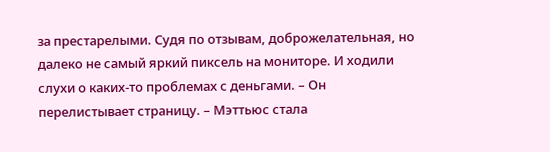за престарелыми. Судя по отзывам, доброжелательная, но далеко не самый яркий пиксель на мониторе. И ходили слухи о каких-то проблемах с деньгами. – Он перелистывает страницу. – Мэттьюс стала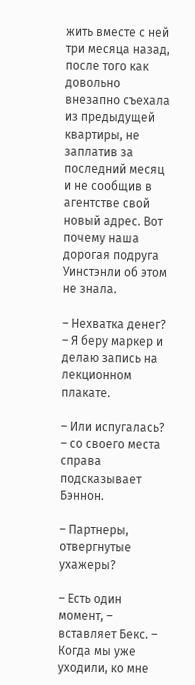жить вместе с ней три месяца назад, после того как довольно внезапно съехала из предыдущей квартиры, не заплатив за последний месяц и не сообщив в агентстве свой новый адрес. Вот почему наша дорогая подруга Уинстэнли об этом не знала.

– Нехватка денег? – Я беру маркер и делаю запись на лекционном плакате.

– Или испугалась? – со своего места справа подсказывает Бэннон.

– Партнеры, отвергнутые ухажеры?

– Есть один момент, – вставляет Бекс. – Когда мы уже уходили, ко мне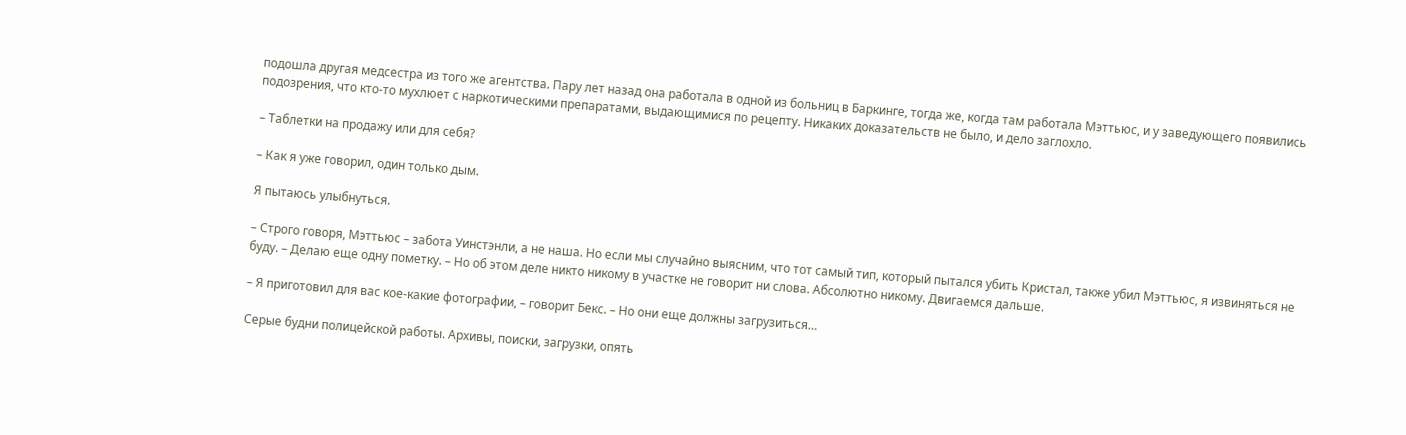подошла другая медсестра из того же агентства. Пару лет назад она работала в одной из больниц в Баркинге, тогда же, когда там работала Мэттьюс, и у заведующего появились подозрения, что кто-то мухлюет с наркотическими препаратами, выдающимися по рецепту. Никаких доказательств не было, и дело заглохло.

– Таблетки на продажу или для себя?

– Как я уже говорил, один только дым.

Я пытаюсь улыбнуться.

– Строго говоря, Мэттьюс – забота Уинстэнли, а не наша. Но если мы случайно выясним, что тот самый тип, который пытался убить Кристал, также убил Мэттьюс, я извиняться не буду. – Делаю еще одну пометку. – Но об этом деле никто никому в участке не говорит ни слова. Абсолютно никому. Двигаемся дальше.

– Я приготовил для вас кое-какие фотографии, – говорит Бекс. – Но они еще должны загрузиться…

Серые будни полицейской работы. Архивы, поиски, загрузки, опять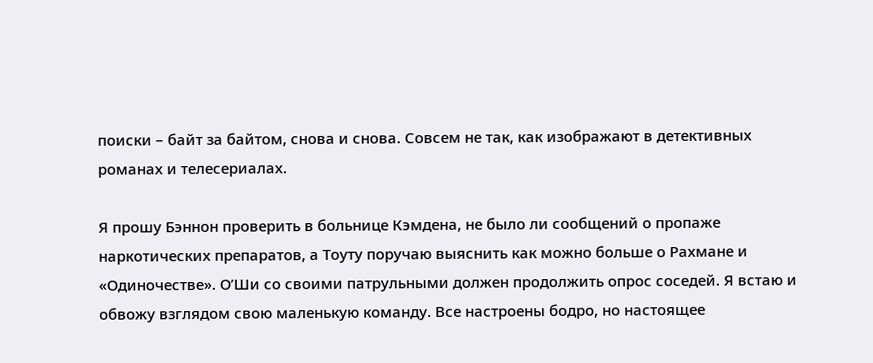поиски – байт за байтом, снова и снова. Совсем не так, как изображают в детективных романах и телесериалах.

Я прошу Бэннон проверить в больнице Кэмдена, не было ли сообщений о пропаже наркотических препаратов, а Тоуту поручаю выяснить как можно больше о Рахмане и «Одиночестве». О’Ши со своими патрульными должен продолжить опрос соседей. Я встаю и обвожу взглядом свою маленькую команду. Все настроены бодро, но настоящее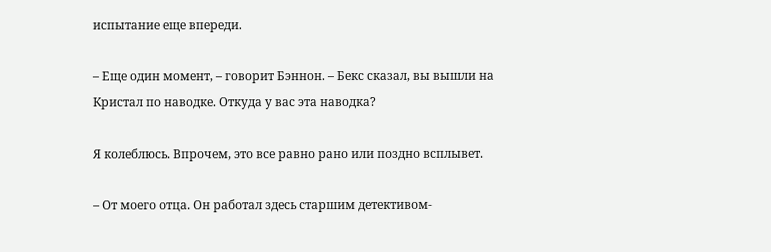испытание еще впереди.

– Еще один момент, – говорит Бэннон. – Бекс сказал, вы вышли на Кристал по наводке. Откуда у вас эта наводка?

Я колеблюсь. Впрочем, это все равно рано или поздно всплывет.

– От моего отца. Он работал здесь старшим детективом-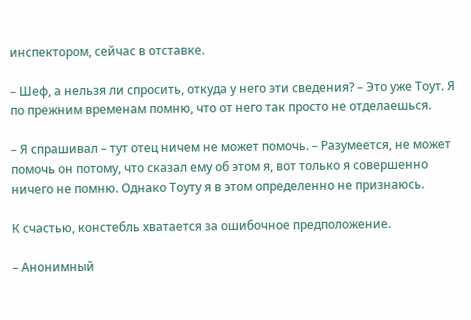инспектором, сейчас в отставке.

– Шеф, а нельзя ли спросить, откуда у него эти сведения? – Это уже Тоут. Я по прежним временам помню, что от него так просто не отделаешься.

– Я спрашивал – тут отец ничем не может помочь. – Разумеется, не может помочь он потому, что сказал ему об этом я, вот только я совершенно ничего не помню. Однако Тоуту я в этом определенно не признаюсь.

К счастью, констебль хватается за ошибочное предположение.

– Анонимный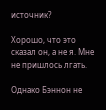источник?

Хорошо, что это сказал он, а не я. Мне не пришлось лгать.

Однако Бэннон не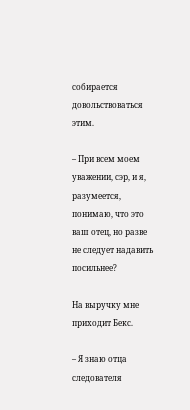собирается довольствоваться этим.

– При всем моем уважении, сэр, и я, разумеется, понимаю, что это ваш отец, но разве не следует надавить посильнее?

На выручку мне приходит Бекс.

– Я знаю отца следователя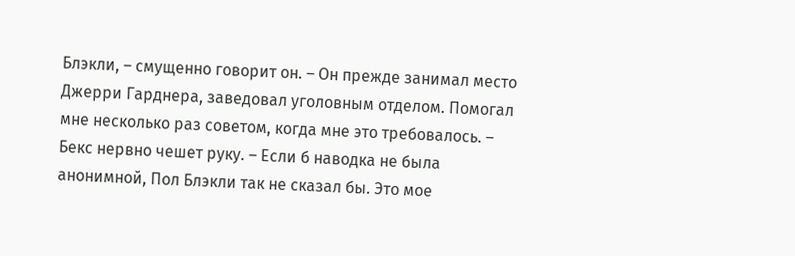Блэкли, – смущенно говорит он. – Он прежде занимал место Джерри Гарднера, заведовал уголовным отделом. Помогал мне несколько раз советом, когда мне это требовалось. – Бекс нервно чешет руку. – Если б наводка не была анонимной, Пол Блэкли так не сказал бы. Это мое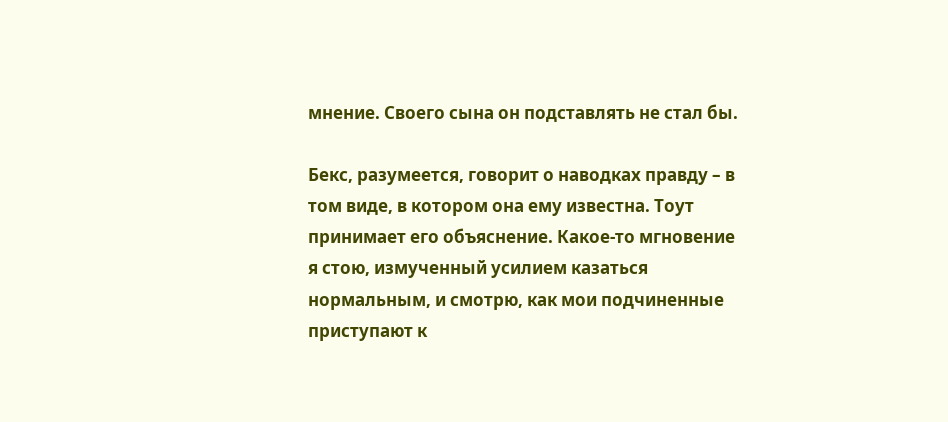мнение. Своего сына он подставлять не стал бы.

Бекс, разумеется, говорит о наводках правду – в том виде, в котором она ему известна. Тоут принимает его объяснение. Какое-то мгновение я стою, измученный усилием казаться нормальным, и смотрю, как мои подчиненные приступают к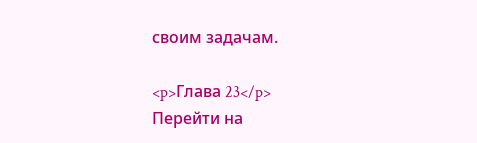своим задачам.

<p>Глава 23</p>
Перейти на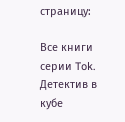страницу:

Все книги серии Tok. Детектив в кубе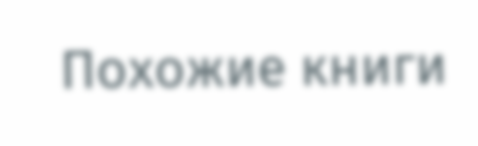Похожие книги